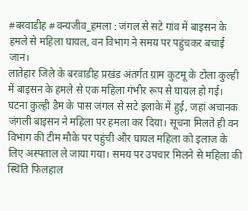#बरवाडीह #वन्यजीव_हमला : जंगल से सटे गांव में बाइसन के हमले से महिला घायल, वन विभाग ने समय पर पहुंचकर बचाई जान।
लातेहार जिले के बरवाडीह प्रखंड अंतर्गत ग्राम कुटमू के टोला कुल्ही में बाइसन के हमले से एक महिला गंभीर रूप से घायल हो गई। घटना कुल्ही डैम के पास जंगल से सटे इलाके में हुई, जहां अचानक जंगली बाइसन ने महिला पर हमला कर दिया। सूचना मिलते ही वन विभाग की टीम मौके पर पहुंची और घायल महिला को इलाज के लिए अस्पताल ले जाया गया। समय पर उपचार मिलने से महिला की स्थिति फिलहाल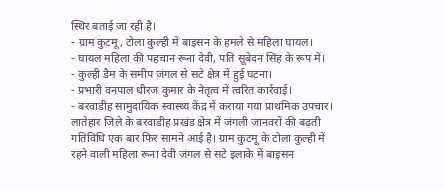स्थिर बताई जा रही है।
- ग्राम कुटमू, टोला कुल्ही में बाइसन के हमले से महिला घायल।
- घायल महिला की पहचान रूना देवी, पति सूबेदन सिंह के रूप में।
- कुल्ही डैम के समीप जंगल से सटे क्षेत्र में हुई घटना।
- प्रभारी वनपाल धीरज कुमार के नेतृत्व में त्वरित कार्रवाई।
- बरवाडीह सामुदायिक स्वास्थ्य केंद्र में कराया गया प्राथमिक उपचार।
लातेहार जिले के बरवाडीह प्रखंड क्षेत्र में जंगली जानवरों की बढ़ती गतिविधि एक बार फिर सामने आई है। ग्राम कुटमू के टोला कुल्ही में रहने वाली महिला रूना देवी जंगल से सटे इलाके में बाइसन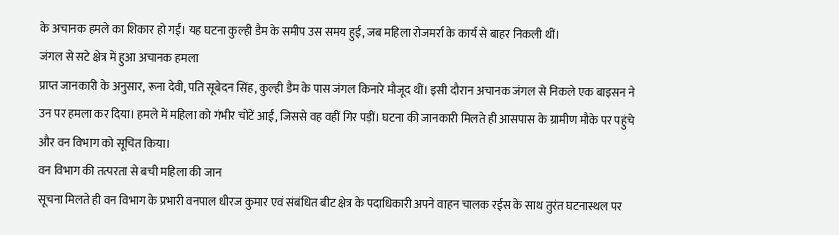के अचानक हमले का शिकार हो गईं। यह घटना कुल्ही डैम के समीप उस समय हुई, जब महिला रोजमर्रा के कार्य से बाहर निकली थीं।
जंगल से सटे क्षेत्र में हुआ अचानक हमला
प्राप्त जानकारी के अनुसार, रूना देवी, पति सूबेदन सिंह, कुल्ही डैम के पास जंगल किनारे मौजूद थीं। इसी दौरान अचानक जंगल से निकले एक बाइसन ने उन पर हमला कर दिया। हमले में महिला को गंभीर चोटें आईं, जिससे वह वहीं गिर पड़ीं। घटना की जानकारी मिलते ही आसपास के ग्रामीण मौके पर पहुंचे और वन विभाग को सूचित किया।
वन विभाग की तत्परता से बची महिला की जान
सूचना मिलते ही वन विभाग के प्रभारी वनपाल धीरज कुमार एवं संबंधित बीट क्षेत्र के पदाधिकारी अपने वाहन चालक रईस के साथ तुरंत घटनास्थल पर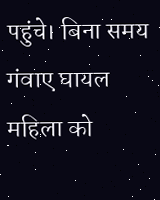पहुंचे। बिना समय गंवाए घायल महिला को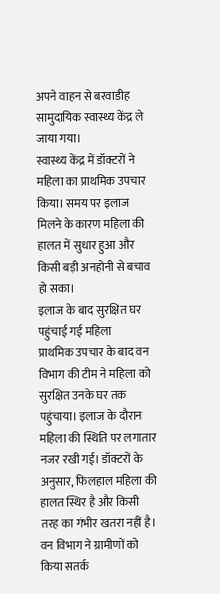अपने वाहन से बरवाडीह सामुदायिक स्वास्थ्य केंद्र ले जाया गया।
स्वास्थ्य केंद्र में डॉक्टरों ने महिला का प्राथमिक उपचार किया। समय पर इलाज मिलने के कारण महिला की हालत में सुधार हुआ और किसी बड़ी अनहोनी से बचाव हो सका।
इलाज के बाद सुरक्षित घर पहुंचाई गई महिला
प्राथमिक उपचार के बाद वन विभाग की टीम ने महिला को सुरक्षित उनके घर तक पहुंचाया। इलाज के दौरान महिला की स्थिति पर लगातार नजर रखी गई। डॉक्टरों के अनुसार, फिलहाल महिला की हालत स्थिर है और किसी तरह का गंभीर खतरा नहीं है।
वन विभाग ने ग्रामीणों को किया सतर्क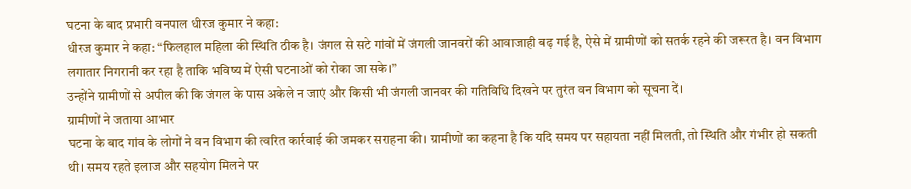घटना के बाद प्रभारी वनपाल धीरज कुमार ने कहा:
धीरज कुमार ने कहा: “फिलहाल महिला की स्थिति ठीक है। जंगल से सटे गांवों में जंगली जानवरों की आवाजाही बढ़ गई है, ऐसे में ग्रामीणों को सतर्क रहने की जरूरत है। वन विभाग लगातार निगरानी कर रहा है ताकि भविष्य में ऐसी घटनाओं को रोका जा सके।”
उन्होंने ग्रामीणों से अपील की कि जंगल के पास अकेले न जाएं और किसी भी जंगली जानवर की गतिविधि दिखने पर तुरंत वन विभाग को सूचना दें।
ग्रामीणों ने जताया आभार
घटना के बाद गांव के लोगों ने वन विभाग की त्वरित कार्रवाई की जमकर सराहना की। ग्रामीणों का कहना है कि यदि समय पर सहायता नहीं मिलती, तो स्थिति और गंभीर हो सकती थी। समय रहते इलाज और सहयोग मिलने पर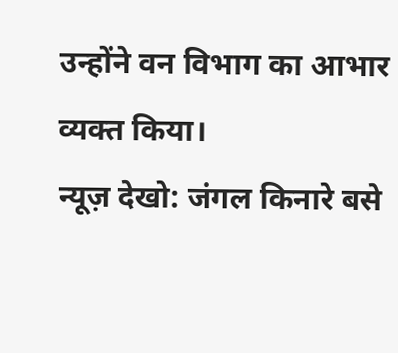उन्होंने वन विभाग का आभार व्यक्त किया।
न्यूज़ देखो: जंगल किनारे बसे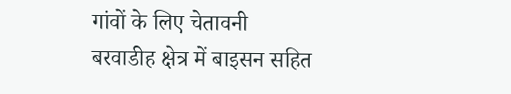गांवों के लिए चेतावनी
बरवाडीह क्षेत्र में बाइसन सहित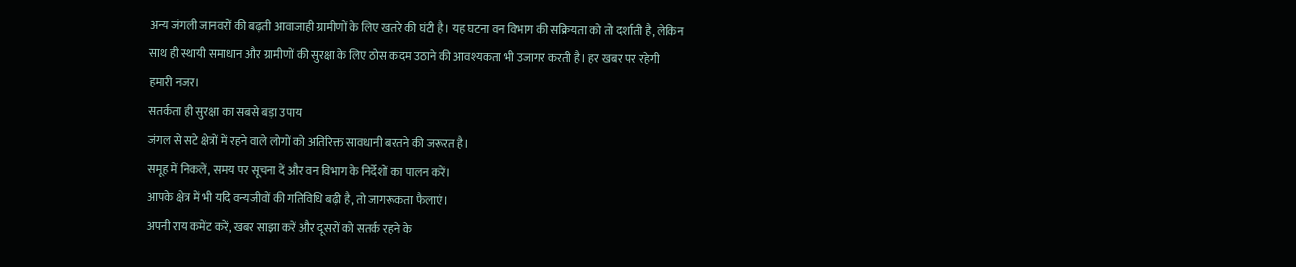अन्य जंगली जानवरों की बढ़ती आवाजाही ग्रामीणों के लिए खतरे की घंटी है। यह घटना वन विभाग की सक्रियता को तो दर्शाती है, लेकिन साथ ही स्थायी समाधान और ग्रामीणों की सुरक्षा के लिए ठोस कदम उठाने की आवश्यकता भी उजागर करती है। हर खबर पर रहेगी हमारी नजर।
सतर्कता ही सुरक्षा का सबसे बड़ा उपाय
जंगल से सटे क्षेत्रों में रहने वाले लोगों को अतिरिक्त सावधानी बरतने की जरूरत है।
समूह में निकलें, समय पर सूचना दें और वन विभाग के निर्देशों का पालन करें।
आपके क्षेत्र में भी यदि वन्यजीवों की गतिविधि बढ़ी है, तो जागरूकता फैलाएं।
अपनी राय कमेंट करें, खबर साझा करें और दूसरों को सतर्क रहने के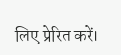लिए प्रेरित करें।